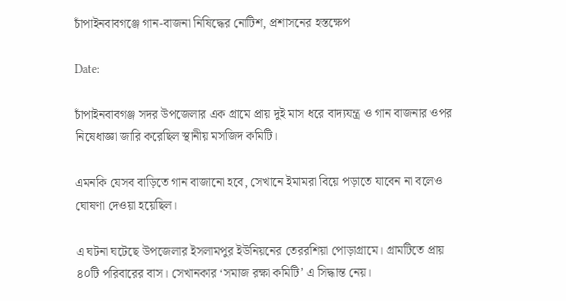চাঁপাইনবাবগঞ্জে গান-বাজনা নিষিদ্ধের নোটিশ, প্রশাসনের হস্তক্ষেপ

Date:

চাঁপাইনবাবগঞ্জ সদর উপজেলার এক গ্রামে প্রায় দুই মাস ধরে বাদ্যযন্ত্র ও গান বাজনার ওপর নিষেধাজ্ঞা জারি করেছিল স্থানীয় মসজিদ কমিটি।

এমনকি যেসব বাড়িতে গান বাজানো হবে, সেখানে ইমামরা বিয়ে পড়াতে যাবেন না বলেও ঘোষণা দেওয়া হয়েছিল।

এ ঘটনা ঘটেছে উপজেলার ইসলামপুর ইউনিয়নের তেররশিয়া পোড়াগ্রামে। গ্রামটিতে প্রায় ৪০টি পরিবারের বাস। সেখানকার ‘সমাজ রক্ষা কমিটি’ এ সিদ্ধান্ত নেয়।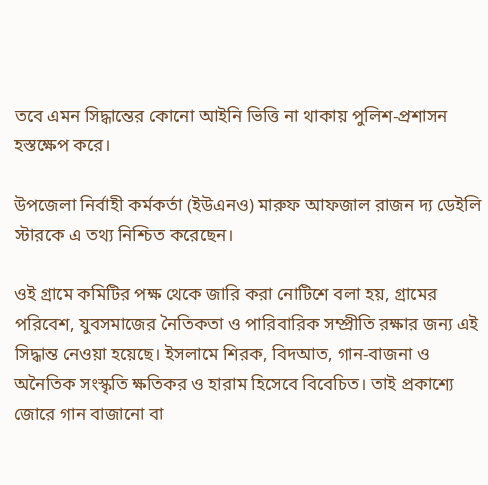তবে এমন সিদ্ধান্তের কোনো আইনি ভিত্তি না থাকায় পুলিশ-প্রশাসন হস্তক্ষেপ করে।

উপজেলা নির্বাহী কর্মকর্তা (ইউএনও) মারুফ আফজাল রাজন দ্য ডেইলি স্টারকে এ তথ্য নিশ্চিত করেছেন।

ওই গ্রামে কমিটির পক্ষ থেকে জারি করা নোটিশে বলা হয়, গ্রামের পরিবেশ, যুবসমাজের নৈতিকতা ও পারিবারিক সম্প্রীতি রক্ষার জন্য এই সিদ্ধান্ত নেওয়া হয়েছে। ইসলামে শিরক, বিদআত, গান-বাজনা ও অনৈতিক সংস্কৃতি ক্ষতিকর ও হারাম হিসেবে বিবেচিত। তাই প্রকাশ্যে জোরে গান বাজানো বা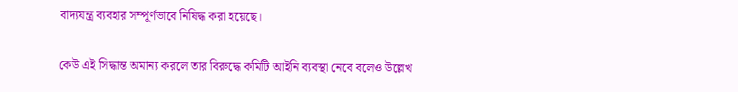বাদ্যযন্ত্র ব্যবহার সম্পূর্ণভাবে নিষিদ্ধ করা হয়েছে।

কেউ এই সিদ্ধান্ত অমান্য করলে তার বিরুদ্ধে কমিটি আইনি ব্যবস্থা নেবে বলেও উল্লেখ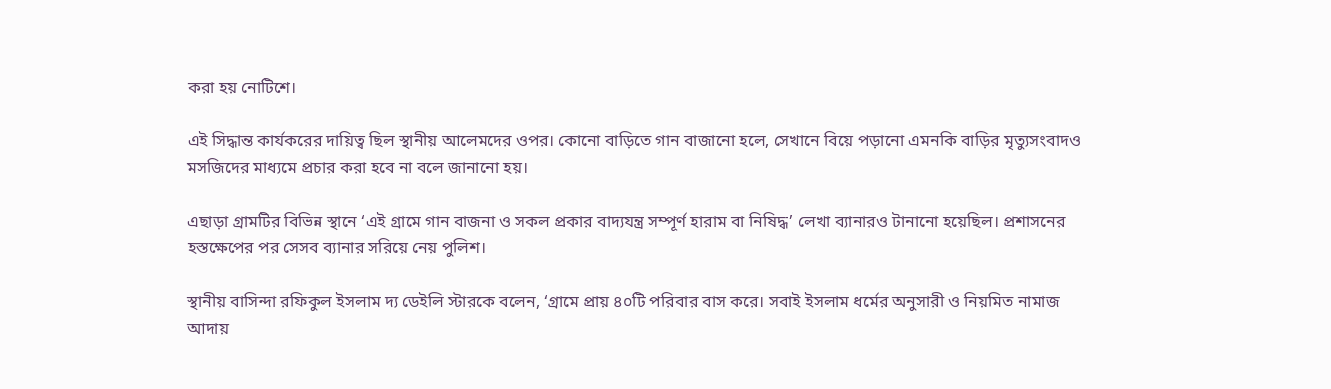করা হয় নোটিশে।

এই সিদ্ধান্ত কার্যকরের দায়িত্ব ছিল স্থানীয় আলেমদের ওপর। কোনো বাড়িতে গান বাজানো হলে, সেখানে বিয়ে পড়ানো এমনকি বাড়ির মৃত্যুসংবাদও মসজিদের মাধ্যমে প্রচার করা হবে না বলে জানানো হয়।

এছাড়া গ্রামটির বিভিন্ন স্থানে ‘এই গ্রামে গান বাজনা ও সকল প্রকার বাদ্যযন্ত্র সম্পূর্ণ হারাম বা নিষিদ্ধ’ লেখা ব্যানারও টানানো হয়েছিল। প্রশাসনের হস্তক্ষেপের পর সেসব ব্যানার সরিয়ে নেয় পুলিশ।

স্থানীয় বাসিন্দা রফিকুল ইসলাম দ্য ডেইলি স্টারকে বলেন, ‘গ্রামে প্রায় ৪০টি পরিবার বাস করে। সবাই ইসলাম ধর্মের অনুসারী ও নিয়মিত নামাজ আদায়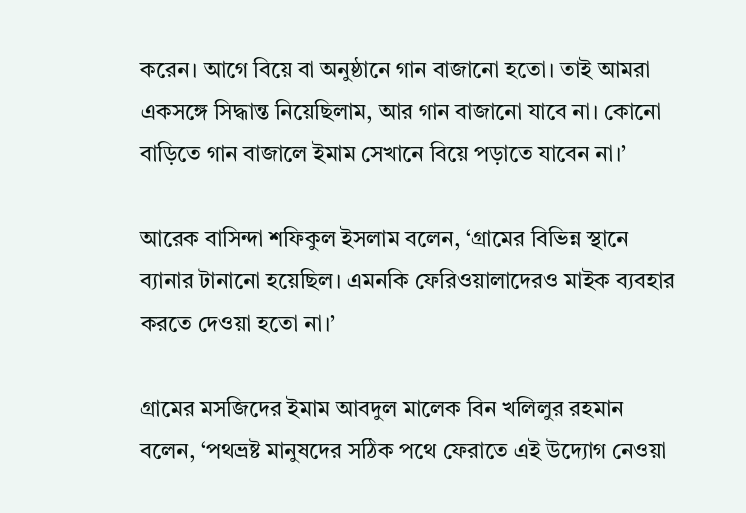করেন। আগে বিয়ে বা অনুষ্ঠানে গান বাজানো হতো। তাই আমরা একসঙ্গে সিদ্ধান্ত নিয়েছিলাম, আর গান বাজানো যাবে না। কোনো বাড়িতে গান বাজালে ইমাম সেখানে বিয়ে পড়াতে যাবেন না।’

আরেক বাসিন্দা শফিকুল ইসলাম বলেন, ‘গ্রামের বিভিন্ন স্থানে ব্যানার টানানো হয়েছিল। এমনকি ফেরিওয়ালাদেরও মাইক ব্যবহার করতে দেওয়া হতো না।’

গ্রামের মসজিদের ইমাম আবদুল মালেক বিন খলিলুর রহমান বলেন, ‘পথভ্রষ্ট মানুষদের সঠিক পথে ফেরাতে এই উদ্যোগ নেওয়া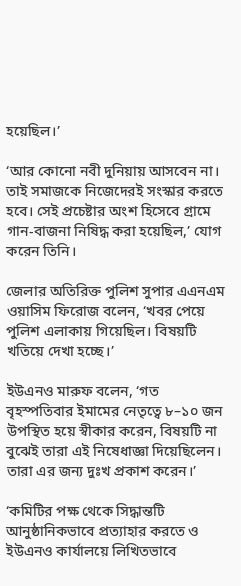হয়েছিল।’

‘আর কোনো নবী দুনিয়ায় আসবেন না। তাই সমাজকে নিজেদেরই সংস্কার করতে হবে। সেই প্রচেষ্টার অংশ হিসেবে গ্রামে গান-বাজনা নিষিদ্ধ করা হয়েছিল,’ যোগ করেন তিনি।

জেলার অতিরিক্ত পুলিশ সুপার এএনএম ওয়াসিম ফিরোজ বলেন, ‘খবর পেয়ে পুলিশ এলাকায় গিয়েছিল। বিষয়টি খতিয়ে দেখা হচ্ছে।’

ইউএনও মারুফ বলেন, ‘গত বৃহস্পতিবার ইমামের নেতৃত্বে ৮–১০ জন উপস্থিত হয়ে স্বীকার করেন, বিষয়টি না বুঝেই তারা এই নিষেধাজ্ঞা দিয়েছিলেন। তারা এর জন্য দুঃখ প্রকাশ করেন।’

‘কমিটির পক্ষ থেকে সিদ্ধান্তটি আনুষ্ঠানিকভাবে প্রত্যাহার করতে ও ইউএনও কার্যালয়ে লিখিতভাবে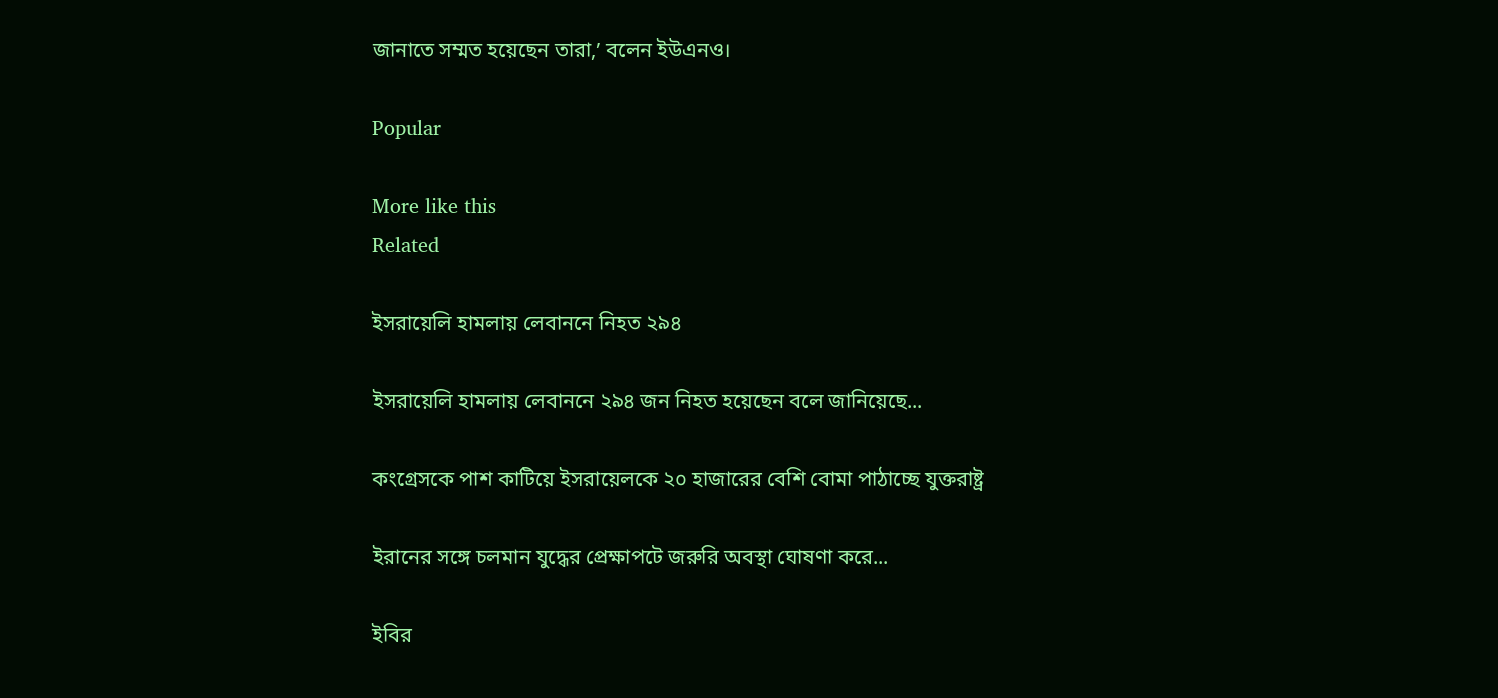জানাতে সম্মত হয়েছেন তারা,’ বলেন ইউএনও।

Popular

More like this
Related

ইসরায়েলি হামলায় লেবাননে নিহত ২৯৪

ইসরায়েলি হামলায় লেবাননে ২৯৪ জন নিহত হয়েছেন বলে জানিয়েছে...

কংগ্রেসকে পাশ কাটিয়ে ইসরায়েলকে ২০ হাজারের বেশি বোমা পাঠাচ্ছে যুক্তরাষ্ট্র

ইরানের সঙ্গে চলমান যুদ্ধের প্রেক্ষাপটে জরুরি অবস্থা ঘোষণা করে...

ইবির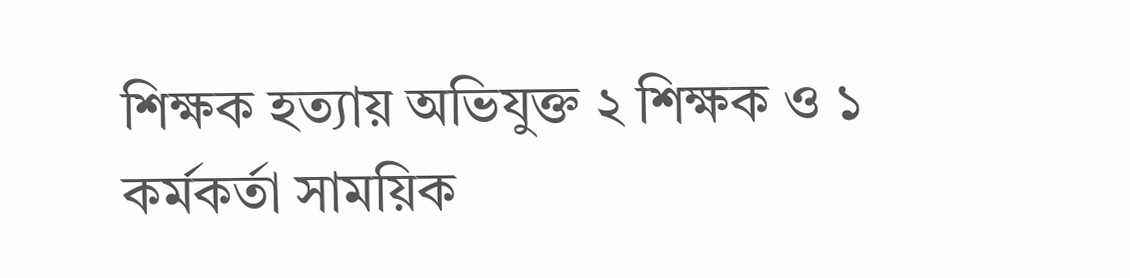শিক্ষক হত্যায় অভিযুক্ত ২ শিক্ষক ও ১ কর্মকর্তা সাময়িক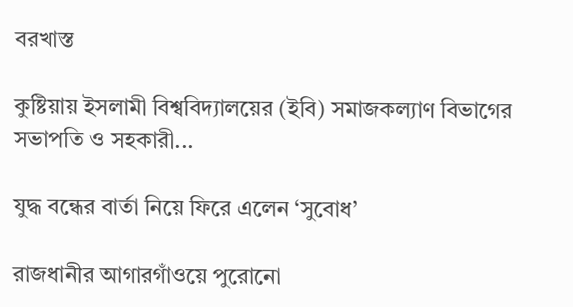বরখাস্ত

কুষ্টিয়ায় ইসলামী বিশ্ববিদ্যালয়ের (ইবি) সমাজকল্যাণ বিভাগের সভাপতি ও সহকারী...

যুদ্ধ বন্ধের বার্তা নিয়ে ফিরে এলেন ‘সুবোধ’

রাজধানীর আগারগাঁওয়ে পুরোনো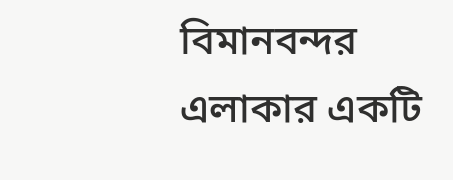বিমানবন্দর এলাকার একটি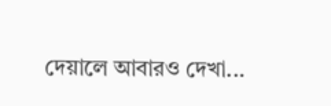দেয়ালে আবারও দেখা...